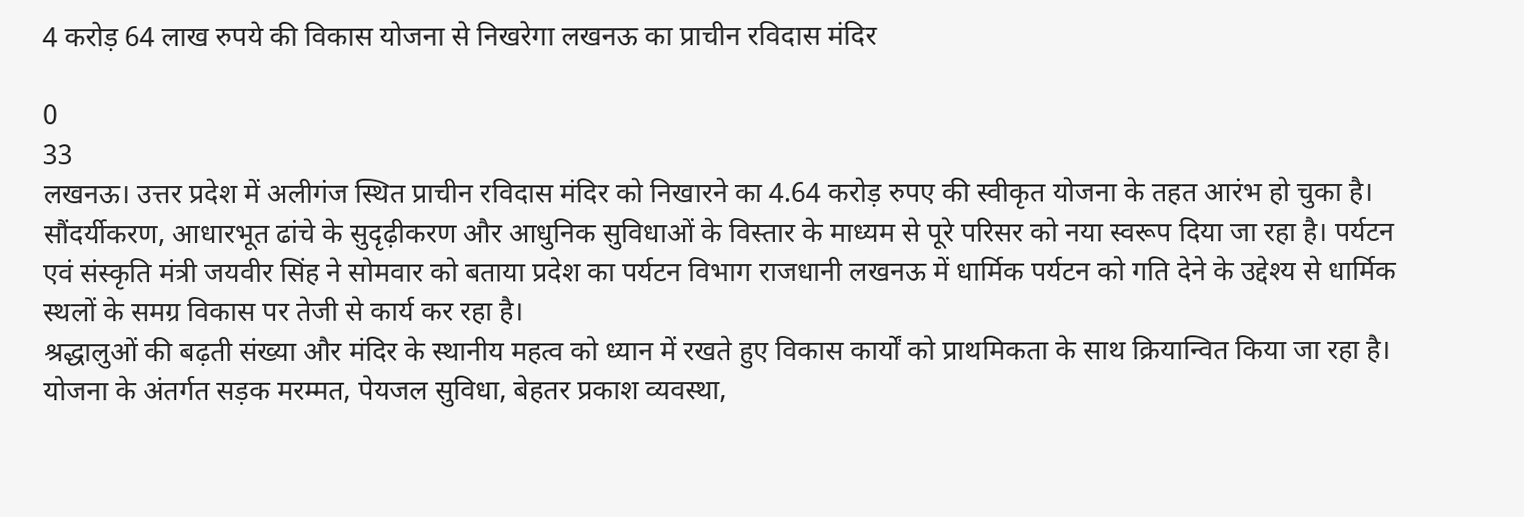4 करोड़ 64 लाख रुपये की विकास योजना से निखरेगा लखनऊ का प्राचीन रविदास मंदिर

0
33
लखनऊ। उत्तर प्रदेश में अलीगंज स्थित प्राचीन रविदास मंदिर को निखारने का 4.64 करोड़ रुपए की स्वीकृत योजना के तहत आरंभ हो चुका है। सौंदर्यीकरण, आधारभूत ढांचे के सुदृढ़ीकरण और आधुनिक सुविधाओं के विस्तार के माध्यम से पूरे परिसर को नया स्वरूप दिया जा रहा है। पर्यटन एवं संस्कृति मंत्री जयवीर सिंह ने सोमवार को बताया प्रदेश का पर्यटन विभाग राजधानी लखनऊ में धार्मिक पर्यटन को गति देने के उद्देश्य से धार्मिक स्थलों के समग्र विकास पर तेजी से कार्य कर रहा है।
श्रद्धालुओं की बढ़ती संख्या और मंदिर के स्थानीय महत्व को ध्यान में रखते हुए विकास कार्यों को प्राथमिकता के साथ क्रियान्वित किया जा रहा है। योजना के अंतर्गत सड़क मरम्मत, पेयजल सुविधा, बेहतर प्रकाश व्यवस्था,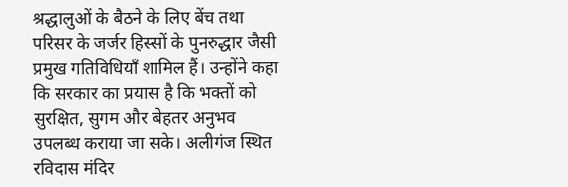श्रद्धालुओं के बैठने के लिए बेंच तथा परिसर के जर्जर हिस्सों के पुनरुद्धार जैसी प्रमुख गतिविधियाँ शामिल हैं। उन्होंने कहा कि सरकार का प्रयास है कि भक्तों को सुरक्षित, सुगम और बेहतर अनुभव उपलब्ध कराया जा सके। अलीगंज स्थित रविदास मंदिर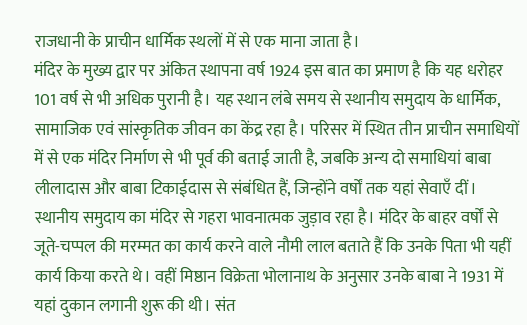राजधानी के प्राचीन धार्मिक स्थलों में से एक माना जाता है।
मंदिर के मुख्य द्वार पर अंकित स्थापना वर्ष 1924 इस बात का प्रमाण है कि यह धरोहर 101 वर्ष से भी अधिक पुरानी है। यह स्थान लंबे समय से स्थानीय समुदाय के धार्मिक, सामाजिक एवं सांस्कृतिक जीवन का केंद्र रहा है। परिसर में स्थित तीन प्राचीन समाधियों में से एक मंदिर निर्माण से भी पूर्व की बताई जाती है, जबकि अन्य दो समाधियां बाबा लीलादास और बाबा टिकाईदास से संबंधित हैं, जिन्होंने वर्षों तक यहां सेवाएँ दीं।
स्थानीय समुदाय का मंदिर से गहरा भावनात्मक जुड़ाव रहा है। मंदिर के बाहर वर्षों से जूते-चप्पल की मरम्मत का कार्य करने वाले नौमी लाल बताते हैं कि उनके पिता भी यहीं कार्य किया करते थे। वहीं मिष्ठान विक्रेता भोलानाथ के अनुसार उनके बाबा ने 1931 में यहां दुकान लगानी शुरू की थी। संत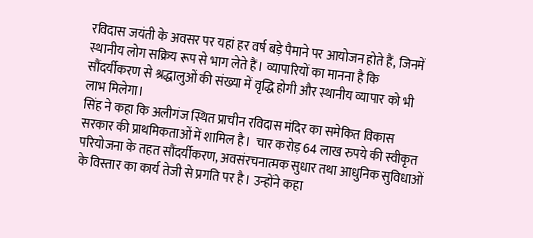रविदास जयंती के अवसर पर यहां हर वर्ष बड़े पैमाने पर आयोजन होते हैं, जिनमें स्थानीय लोग सक्रिय रूप से भाग लेते हैं। व्यापारियों का मानना है कि सौंदर्यीकरण से श्रद्धालुओं की संख्या में वृद्धि होगी और स्थानीय व्यापार को भी लाभ मिलेगा।
सिंह ने कहा कि अलीगंज स्थित प्राचीन रविदास मंदिर का समेकित विकास सरकार की प्राथमिकताओं में शामिल है।  चार करोड़ 64 लाख रुपये की स्वीकृत परियोजना के तहत सौंदर्यीकरण, अवसंरचनात्मक सुधार तथा आधुनिक सुविधाओं के विस्तार का कार्य तेजी से प्रगति पर है। उन्होंने कहा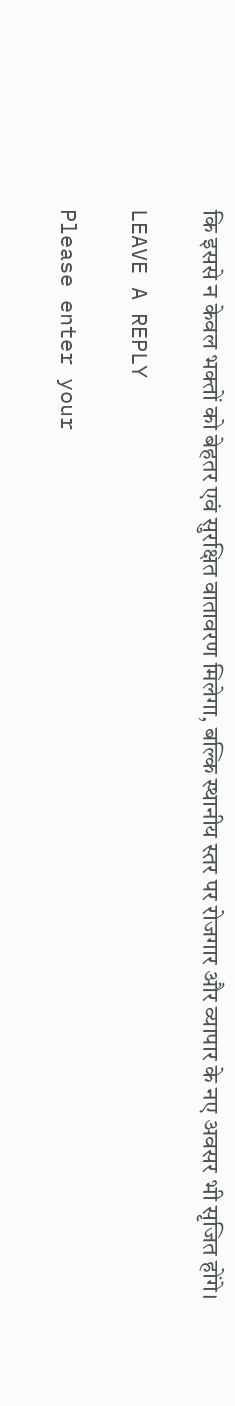कि इससे न केवल भक्तों को बेहतर एवं सुरक्षित वातावरण मिलेगा, बल्कि स्थानीय स्तर पर रोजगार और व्यापार के नए अवसर भी सृजित होंगे।

LEAVE A REPLY

Please enter your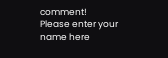comment!
Please enter your name here